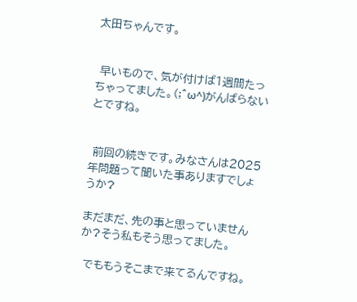太田ちゃんです。


 早いもので、気が付けば1週間たっちゃってました。(;^ω^)がんばらないとですね。


 前回の続きです。みなさんは2025年問題って聞いた事ありますでしょうか?

まだまだ、先の事と思っていませんか?そう私もそう思ってました。

 でももうそこまで来てるんですね。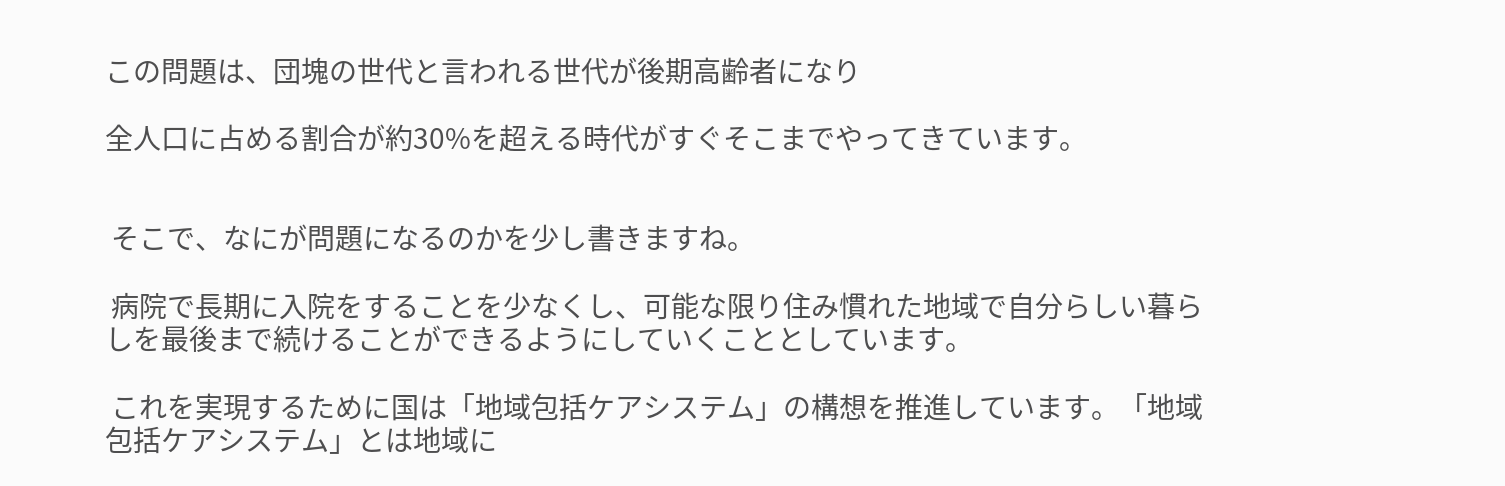この問題は、団塊の世代と言われる世代が後期高齢者になり

全人口に占める割合が約30%を超える時代がすぐそこまでやってきています。


 そこで、なにが問題になるのかを少し書きますね。

 病院で長期に入院をすることを少なくし、可能な限り住み慣れた地域で自分らしい暮らしを最後まで続けることができるようにしていくこととしています。

 これを実現するために国は「地域包括ケアシステム」の構想を推進しています。「地域包括ケアシステム」とは地域に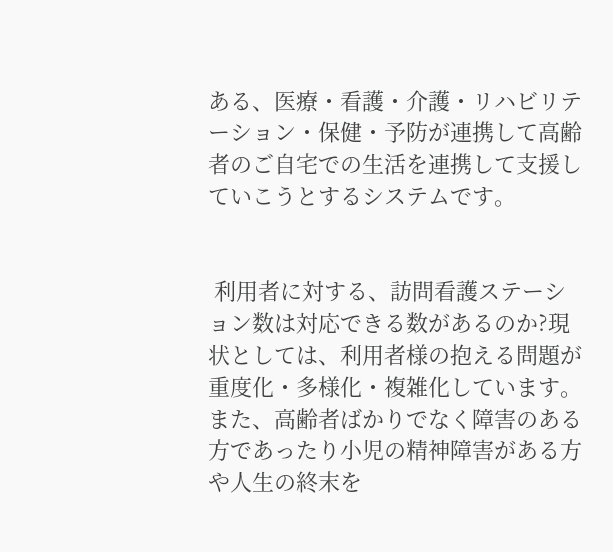ある、医療・看護・介護・リハビリテーション・保健・予防が連携して高齢者のご自宅での生活を連携して支援していこうとするシステムです。


 利用者に対する、訪問看護ステーション数は対応できる数があるのか?現状としては、利用者様の抱える問題が重度化・多様化・複雑化しています。また、高齢者ばかりでなく障害のある方であったり小児の精神障害がある方や人生の終末を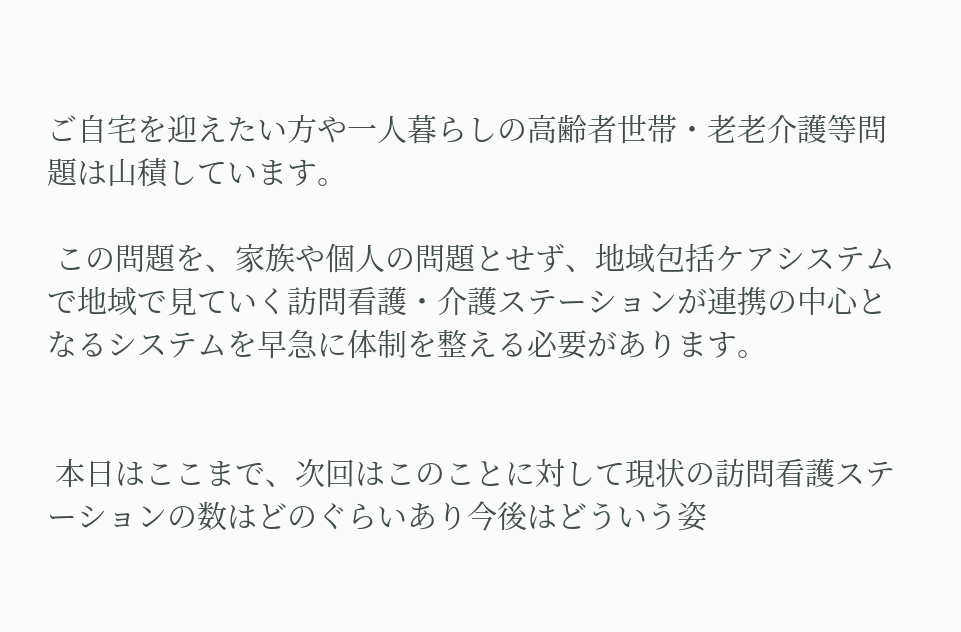ご自宅を迎えたい方や一人暮らしの高齢者世帯・老老介護等問題は山積しています。

 この問題を、家族や個人の問題とせず、地域包括ケアシステムで地域で見ていく訪問看護・介護ステーションが連携の中心となるシステムを早急に体制を整える必要があります。


 本日はここまで、次回はこのことに対して現状の訪問看護ステーションの数はどのぐらいあり今後はどういう姿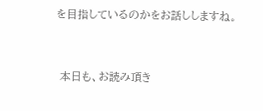を目指しているのかをお話ししますね。


 本日も、お読み頂き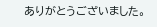ありがとうございました。